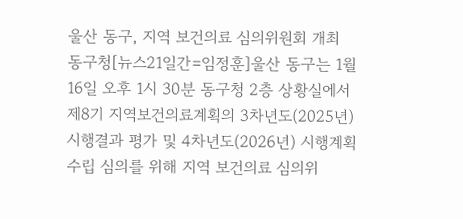울산 동구, 지역 보건의료 심의위원회 개최
동구청[뉴스21일간=임정훈]울산 동구는 1월 16일 오후 1시 30분 동구청 2층 상황실에서 제8기 지역보건의료계획의 3차년도(2025년) 시행결과 평가 및 4차년도(2026년) 시행계획 수립 심의를 위해 지역 보건의료 심의위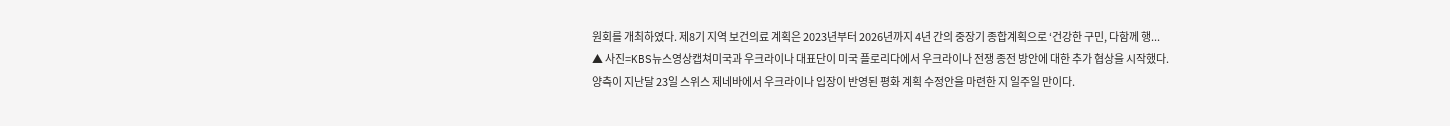원회를 개최하였다. 제8기 지역 보건의료 계획은 2023년부터 2026년까지 4년 간의 중장기 종합계획으로 ‘건강한 구민, 다함께 행...
▲ 사진=KBS뉴스영상캡쳐미국과 우크라이나 대표단이 미국 플로리다에서 우크라이나 전쟁 종전 방안에 대한 추가 협상을 시작했다.
양측이 지난달 23일 스위스 제네바에서 우크라이나 입장이 반영된 평화 계획 수정안을 마련한 지 일주일 만이다.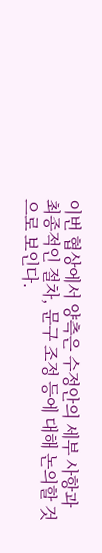이번 협상에서 양측은 수정안의 세부 사항과 최종적인 절차, 문구 조정 등에 대해 논의할 것으로 보인다.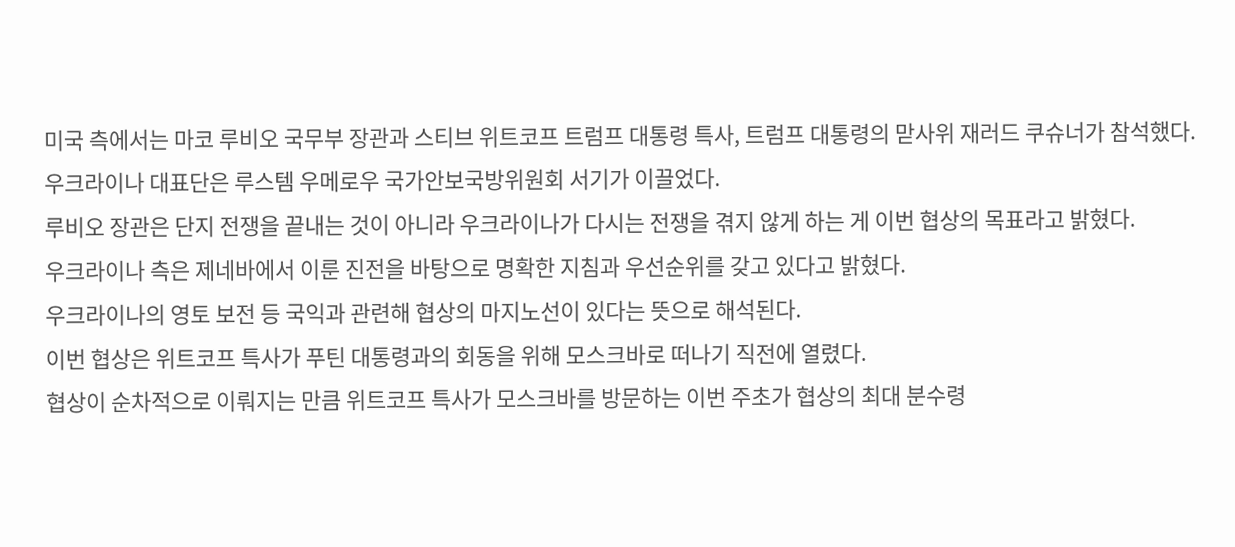미국 측에서는 마코 루비오 국무부 장관과 스티브 위트코프 트럼프 대통령 특사, 트럼프 대통령의 맏사위 재러드 쿠슈너가 참석했다.
우크라이나 대표단은 루스템 우메로우 국가안보국방위원회 서기가 이끌었다.
루비오 장관은 단지 전쟁을 끝내는 것이 아니라 우크라이나가 다시는 전쟁을 겪지 않게 하는 게 이번 협상의 목표라고 밝혔다.
우크라이나 측은 제네바에서 이룬 진전을 바탕으로 명확한 지침과 우선순위를 갖고 있다고 밝혔다.
우크라이나의 영토 보전 등 국익과 관련해 협상의 마지노선이 있다는 뜻으로 해석된다.
이번 협상은 위트코프 특사가 푸틴 대통령과의 회동을 위해 모스크바로 떠나기 직전에 열렸다.
협상이 순차적으로 이뤄지는 만큼 위트코프 특사가 모스크바를 방문하는 이번 주초가 협상의 최대 분수령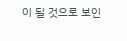이 될 것으로 보인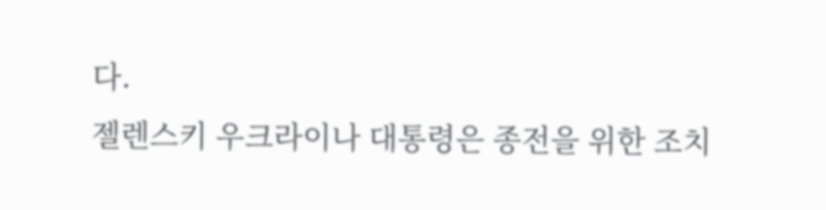다.
젤렌스키 우크라이나 대통령은 종전을 위한 조치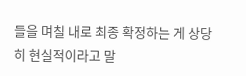들을 며칠 내로 최종 확정하는 게 상당히 현실적이라고 말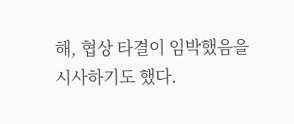해, 협상 타결이 임박했음을 시사하기도 했다.